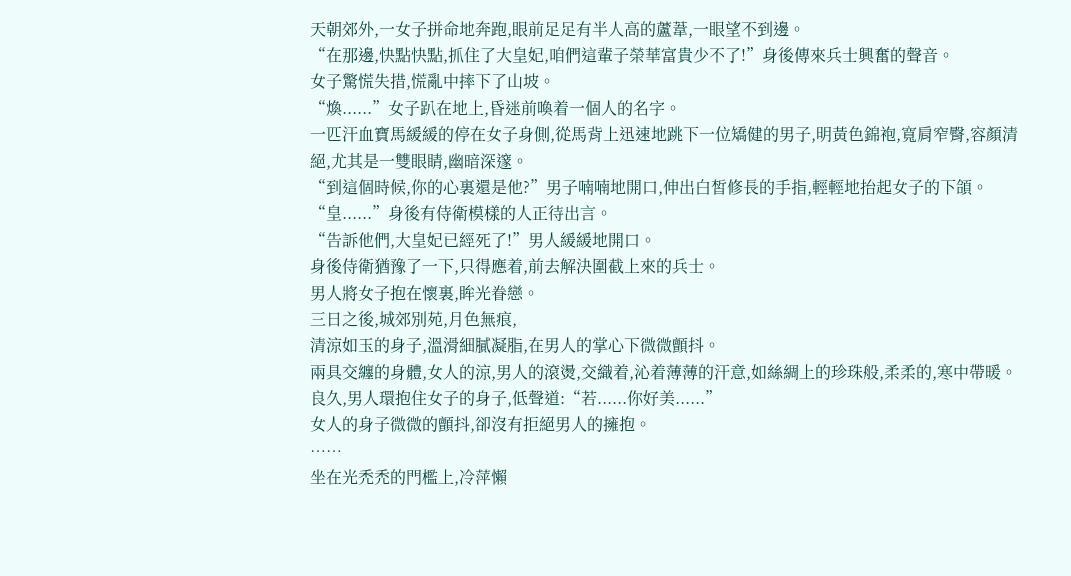天朝郊外,一女子拼命地奔跑,眼前足足有半人高的蘆葦,一眼望不到邊。
“在那邊,快點快點,抓住了大皇妃,咱們這輩子榮華富貴少不了!”身後傳來兵士興奮的聲音。
女子驚慌失措,慌亂中摔下了山坡。
“煥......”女子趴在地上,昏迷前喚着一個人的名字。
一匹汗血寶馬緩緩的停在女子身側,從馬背上迅速地跳下一位矯健的男子,明黃色錦袍,寬肩窄臀,容顏清絕,尤其是一雙眼睛,幽暗深邃。
“到這個時候,你的心裏還是他?”男子喃喃地開口,伸出白皙修長的手指,輕輕地抬起女子的下頜。
“皇......”身後有侍衛模樣的人正待出言。
“告訴他們,大皇妃已經死了!”男人緩緩地開口。
身後侍衛猶豫了一下,只得應着,前去解決圍截上來的兵士。
男人將女子抱在懷裏,眸光眷戀。
三日之後,城郊別苑,月色無痕,
清涼如玉的身子,溫滑細膩凝脂,在男人的掌心下微微顫抖。
兩具交纏的身體,女人的涼,男人的滾燙,交織着,沁着薄薄的汗意,如絲綢上的珍珠般,柔柔的,寒中帶暖。
良久,男人環抱住女子的身子,低聲道:“若......你好美......”
女人的身子微微的顫抖,卻沒有拒絕男人的擁抱。
……
坐在光禿禿的門檻上,冷萍懶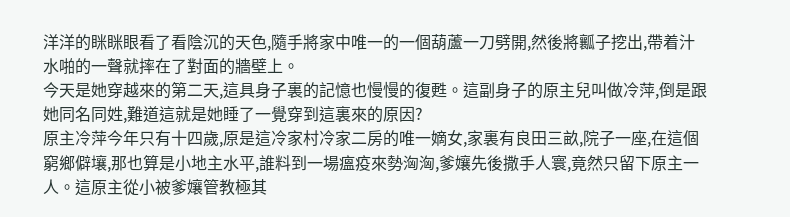洋洋的眯眯眼看了看陰沉的天色,隨手將家中唯一的一個葫蘆一刀劈開,然後將瓤子挖出,帶着汁水啪的一聲就摔在了對面的牆壁上。
今天是她穿越來的第二天,這具身子裏的記憶也慢慢的復甦。這副身子的原主兒叫做冷萍,倒是跟她同名同姓,難道這就是她睡了一覺穿到這裏來的原因?
原主冷萍今年只有十四歲,原是這冷家村冷家二房的唯一嫡女,家裏有良田三畝,院子一座,在這個窮鄉僻壤,那也算是小地主水平,誰料到一場瘟疫來勢洶洶,爹孃先後撒手人寰,竟然只留下原主一人。這原主從小被爹孃管教極其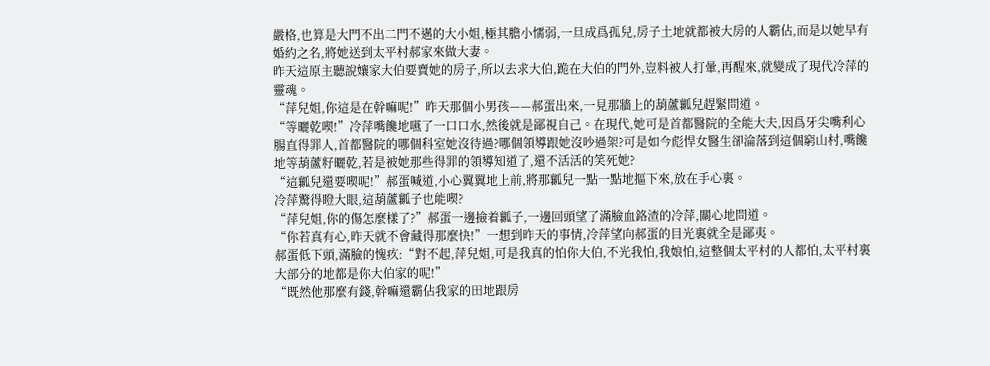嚴格,也算是大門不出二門不邁的大小姐,極其膽小懦弱,一旦成爲孤兒,房子土地就都被大房的人霸佔,而是以她早有婚約之名,將她送到太平村郝家來做大妻。
昨天這原主聽說孃家大伯要賣她的房子,所以去求大伯,跪在大伯的門外,豈料被人打暈,再醒來,就變成了現代冷萍的靈魂。
“萍兒姐,你這是在幹嘛呢!”昨天那個小男孩——郝蛋出來,一見那牆上的葫蘆瓤兒趕緊問道。
“等曬乾喫!”冷萍嘴饞地嚥了一口口水,然後就是鄙視自己。在現代,她可是首都醫院的全能大夫,因爲牙尖嘴利心腸直得罪人,首都醫院的哪個科室她沒待過?哪個領導跟她沒吵過架?可是如今彪悍女醫生卻淪落到這個窮山村,嘴饞地等葫蘆籽曬乾,若是被她那些得罪的領導知道了,還不活活的笑死她?
“這瓤兒還要喫呢!”郝蛋喊道,小心翼翼地上前,將那瓤兒一點一點地摳下來,放在手心裏。
冷萍驚得瞪大眼,這葫蘆瓤子也能喫?
“萍兒姐,你的傷怎麼樣了?”郝蛋一邊撿着瓤子,一邊回頭望了滿臉血鉻渣的冷萍,關心地問道。
“你若真有心,昨天就不會藏得那麼快!”一想到昨天的事情,冷萍望向郝蛋的目光裏就全是鄙夷。
郝蛋低下頭,滿臉的愧疚:“對不起,萍兒姐,可是我真的怕你大伯,不光我怕,我娘怕,這整個太平村的人都怕,太平村裏大部分的地都是你大伯家的呢!”
“既然他那麼有錢,幹嘛還霸佔我家的田地跟房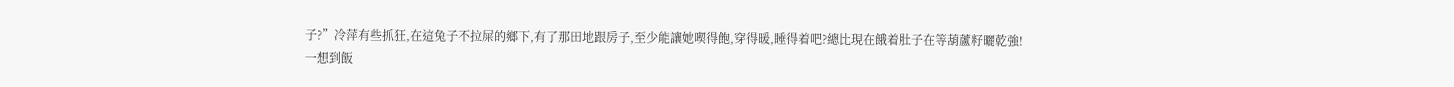子?”冷萍有些抓狂,在這兔子不拉屎的鄉下,有了那田地跟房子,至少能讓她喫得飽,穿得暖,睡得着吧?總比現在餓着肚子在等葫蘆籽曬乾強!
一想到飯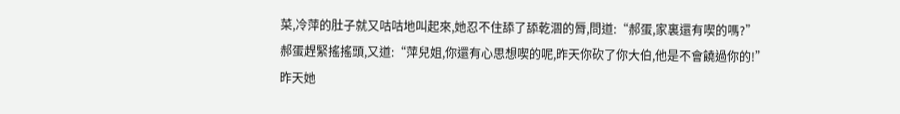菜,冷萍的肚子就又咕咕地叫起來,她忍不住舔了舔乾涸的脣,問道:“郝蛋,家裏還有喫的嗎?”
郝蛋趕緊搖搖頭,又道:“萍兒姐,你還有心思想喫的呢,昨天你砍了你大伯,他是不會饒過你的!”
昨天她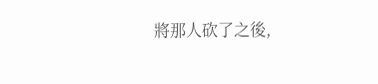將那人砍了之後,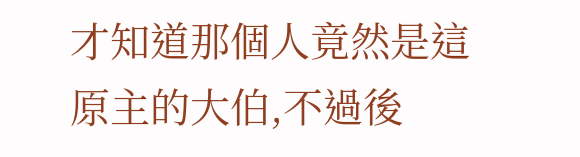才知道那個人竟然是這原主的大伯,不過後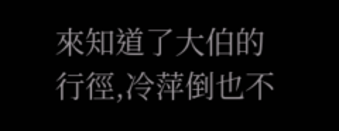來知道了大伯的行徑,冷萍倒也不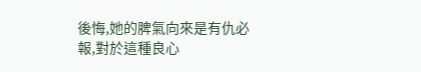後悔,她的脾氣向來是有仇必報,對於這種良心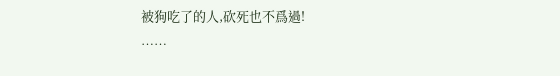被狗吃了的人,砍死也不爲過!
……